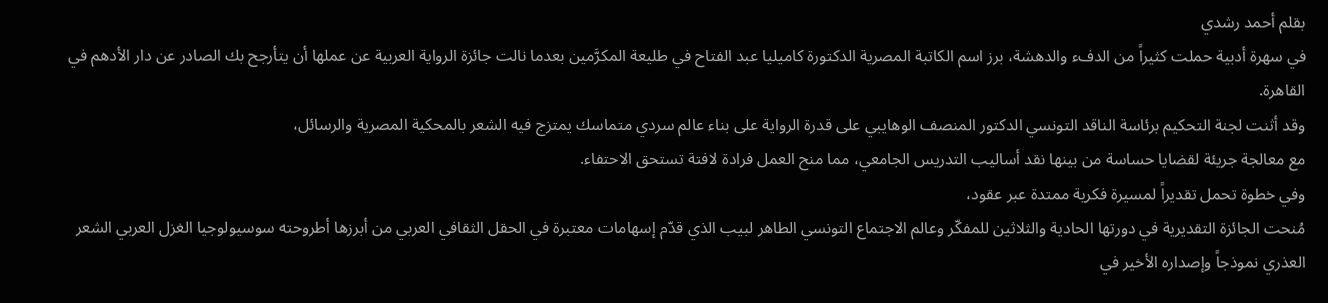بقلم أحمد رشدي
في سهرة أدبية حملت كثيراً من الدفء والدهشة، برز اسم الكاتبة المصرية الدكتورة كاميليا عبد الفتاح في طليعة المكرَّمين بعدما نالت جائزة الرواية العربية عن عملها أن يتأرجح بك الصادر عن دار الأدهم في القاهرة.
وقد أثنت لجنة التحكيم برئاسة الناقد التونسي الدكتور المنصف الوهايبي على قدرة الرواية على بناء عالم سردي متماسك يمتزج فيه الشعر بالمحكية المصرية والرسائل،
مع معالجة جريئة لقضايا حساسة من بينها نقد أساليب التدريس الجامعي، مما منح العمل فرادة لافتة تستحق الاحتفاء.
وفي خطوة تحمل تقديراً لمسيرة فكرية ممتدة عبر عقود،
مُنحت الجائزة التقديرية في دورتها الحادية والثلاثين للمفكّر وعالم الاجتماع التونسي الطاهر لبيب الذي قدّم إسهامات معتبرة في الحقل الثقافي العربي من أبرزها أطروحته سوسيولوجيا الغزل العربي الشعر العذري نموذجاً وإصداره الأخير في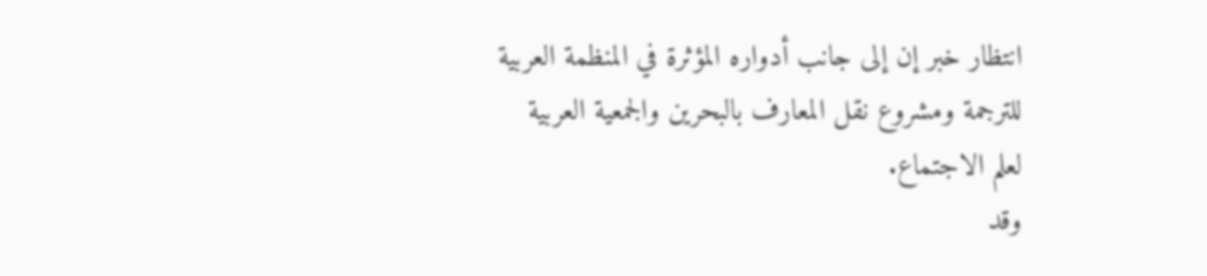انتظار خبر إن إلى جانب أدواره المؤثرة في المنظمة العربية للترجمة ومشروع نقل المعارف بالبحرين والجمعية العربية لعلم الاجتماع.
وقد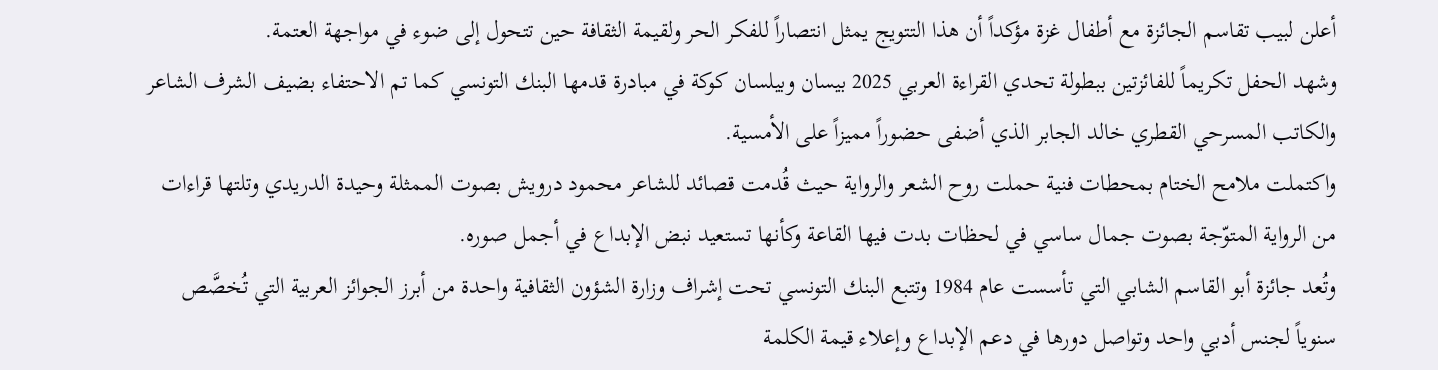أعلن لبيب تقاسم الجائزة مع أطفال غزة مؤكداً أن هذا التتويج يمثل انتصاراً للفكر الحر ولقيمة الثقافة حين تتحول إلى ضوء في مواجهة العتمة.
وشهد الحفل تكريماً للفائزتين ببطولة تحدي القراءة العربي 2025 بيسان وبيلسان كوكة في مبادرة قدمها البنك التونسي كما تم الاحتفاء بضيف الشرف الشاعر والكاتب المسرحي القطري خالد الجابر الذي أضفى حضوراً مميزاً على الأمسية.
واكتملت ملامح الختام بمحطات فنية حملت روح الشعر والرواية حيث قُدمت قصائد للشاعر محمود درويش بصوت الممثلة وحيدة الدريدي وتلتها قراءات من الرواية المتوّجة بصوت جمال ساسي في لحظات بدت فيها القاعة وكأنها تستعيد نبض الإبداع في أجمل صوره.
وتُعد جائزة أبو القاسم الشابي التي تأسست عام 1984 وتتبع البنك التونسي تحت إشراف وزارة الشؤون الثقافية واحدة من أبرز الجوائز العربية التي تُخصَّص سنوياً لجنس أدبي واحد وتواصل دورها في دعم الإبداع وإعلاء قيمة الكلمة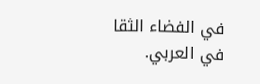في الفضاء الثقا
في العربي.